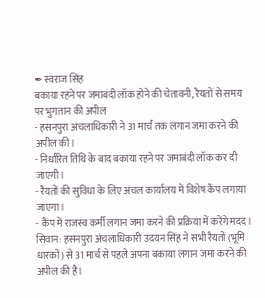✒ स्वराज सिंह
बकाया रहने पर जमाबंदी लॉक होने की चेतावनी, रैयतों से समय पर भुगतान की अपील
- हसनपुरा अंचलाधिकारी ने 31 मार्च तक लगान जमा करने की अपील की।
- निर्धारित तिथि के बाद बकाया रहने पर जमाबंदी लॉक कर दी जाएगी।
- रैयतों की सुविधा के लिए अंचल कार्यालय में विशेष कैंप लगाया जाएगा।
- कैंप में राजस्व कर्मी लगान जमा करने की प्रक्रिया में करेंगे मदद।
सिवान: हसनपुरा अंचलाधिकारी उदयन सिंह ने सभी रैयतों (भूमि धारकों) से 31 मार्च से पहले अपना बकाया लगान जमा करने की अपील की है।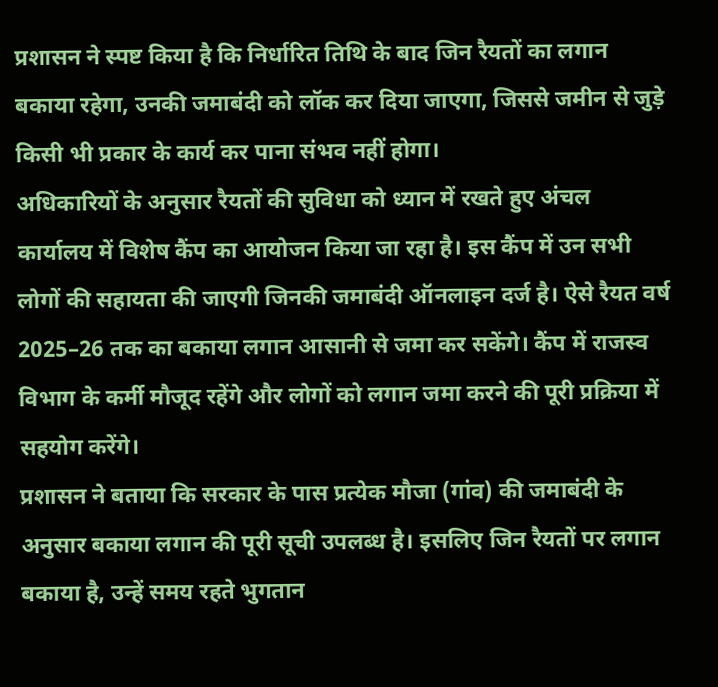प्रशासन ने स्पष्ट किया है कि निर्धारित तिथि के बाद जिन रैयतों का लगान बकाया रहेगा, उनकी जमाबंदी को लॉक कर दिया जाएगा, जिससे जमीन से जुड़े किसी भी प्रकार के कार्य कर पाना संभव नहीं होगा।
अधिकारियों के अनुसार रैयतों की सुविधा को ध्यान में रखते हुए अंचल कार्यालय में विशेष कैंप का आयोजन किया जा रहा है। इस कैंप में उन सभी लोगों की सहायता की जाएगी जिनकी जमाबंदी ऑनलाइन दर्ज है। ऐसे रैयत वर्ष 2025–26 तक का बकाया लगान आसानी से जमा कर सकेंगे। कैंप में राजस्व विभाग के कर्मी मौजूद रहेंगे और लोगों को लगान जमा करने की पूरी प्रक्रिया में सहयोग करेंगे।
प्रशासन ने बताया कि सरकार के पास प्रत्येक मौजा (गांव) की जमाबंदी के अनुसार बकाया लगान की पूरी सूची उपलब्ध है। इसलिए जिन रैयतों पर लगान बकाया है, उन्हें समय रहते भुगतान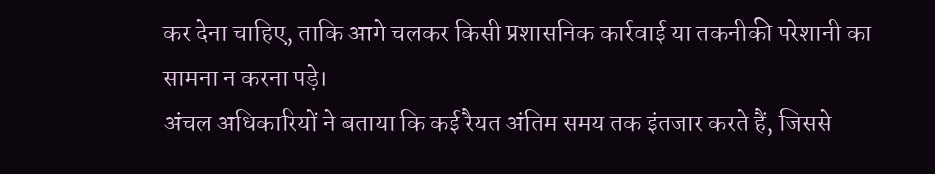कर देना चाहिए, ताकि आगे चलकर किसी प्रशासनिक कार्रवाई या तकनीकी परेशानी का सामना न करना पड़े।
अंचल अधिकारियों ने बताया कि कई रैयत अंतिम समय तक इंतजार करते हैं, जिससे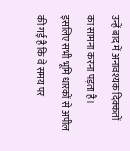उन्हें बाद में अनावश्यक दिक्कतों का सामना करना पड़ता है। इसलिए सभी भूमि धारकों से अपील की गई है कि वे समय पर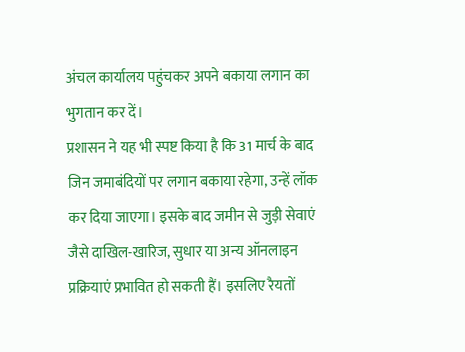अंचल कार्यालय पहुंचकर अपने बकाया लगान का भुगतान कर दें।
प्रशासन ने यह भी स्पष्ट किया है कि 31 मार्च के बाद जिन जमाबंदियों पर लगान बकाया रहेगा, उन्हें लॉक कर दिया जाएगा। इसके बाद जमीन से जुड़ी सेवाएं जैसे दाखिल-खारिज, सुधार या अन्य ऑनलाइन प्रक्रियाएं प्रभावित हो सकती हैं। इसलिए रैयतों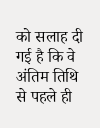को सलाह दी गई है कि वे अंतिम तिथि से पहले ही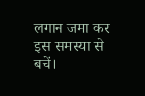लगान जमा कर इस समस्या से बचें।